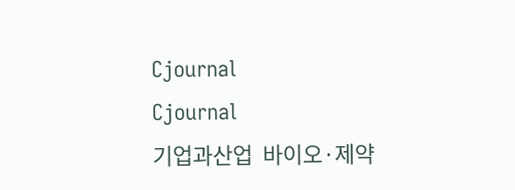Cjournal
Cjournal
기업과산업  바이오·제약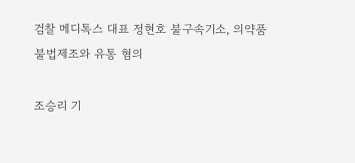검찰 메디톡스 대표 정현호 불구속기소, 의약품 불법제조와 유통 혐의

조승리 기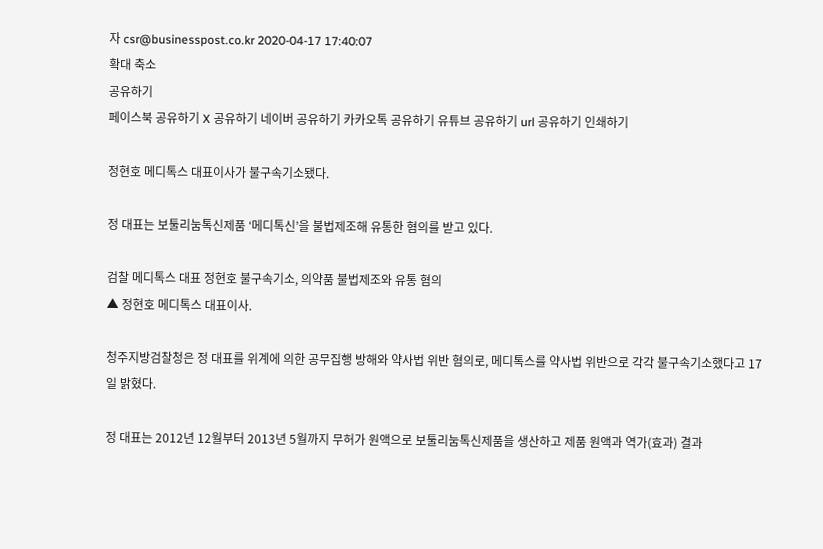자 csr@businesspost.co.kr 2020-04-17 17:40:07
확대 축소
공유하기
페이스북 공유하기 X 공유하기 네이버 공유하기 카카오톡 공유하기 유튜브 공유하기 url 공유하기 인쇄하기

정현호 메디톡스 대표이사가 불구속기소됐다.

정 대표는 보툴리눔톡신제품 ‘메디톡신’을 불법제조해 유통한 혐의를 받고 있다.

검찰 메디톡스 대표 정현호 불구속기소, 의약품 불법제조와 유통 혐의
▲ 정현호 메디톡스 대표이사.

청주지방검찰청은 정 대표를 위계에 의한 공무집행 방해와 약사법 위반 혐의로, 메디톡스를 약사법 위반으로 각각 불구속기소했다고 17일 밝혔다.

정 대표는 2012년 12월부터 2013년 5월까지 무허가 원액으로 보툴리눔톡신제품을 생산하고 제품 원액과 역가(효과) 결과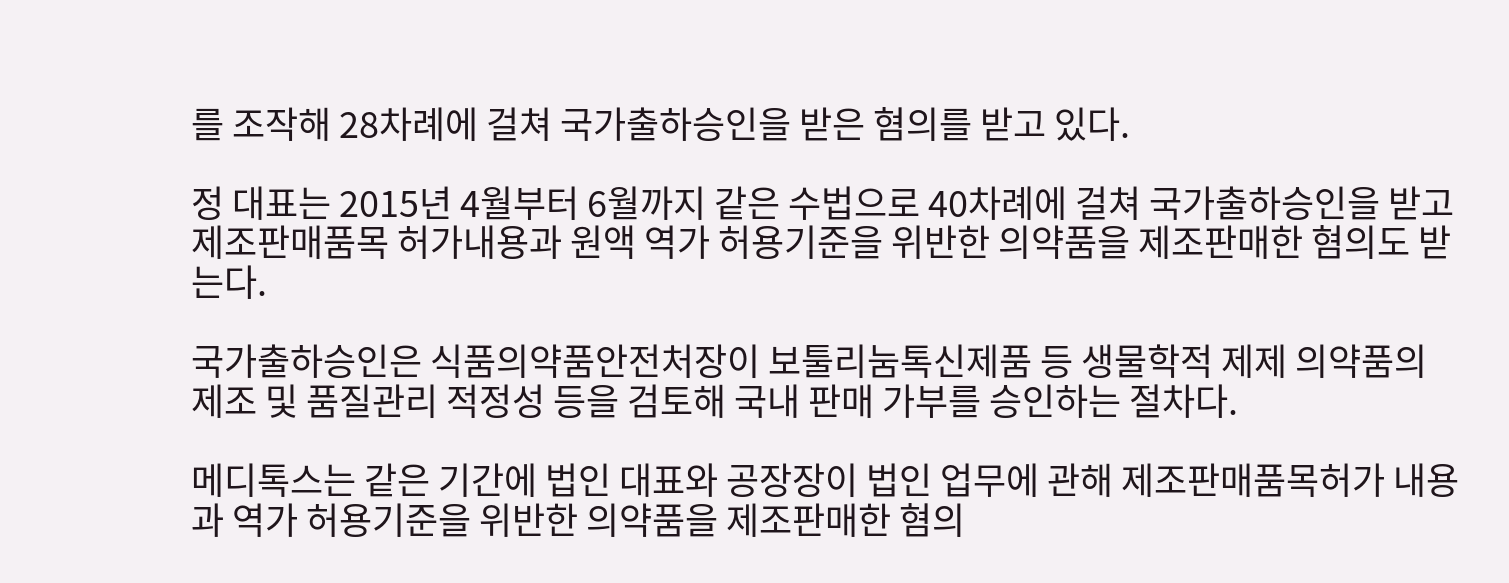를 조작해 28차례에 걸쳐 국가출하승인을 받은 혐의를 받고 있다.

정 대표는 2015년 4월부터 6월까지 같은 수법으로 40차례에 걸쳐 국가출하승인을 받고 제조판매품목 허가내용과 원액 역가 허용기준을 위반한 의약품을 제조판매한 혐의도 받는다.

국가출하승인은 식품의약품안전처장이 보툴리눔톡신제품 등 생물학적 제제 의약품의 제조 및 품질관리 적정성 등을 검토해 국내 판매 가부를 승인하는 절차다.

메디톡스는 같은 기간에 법인 대표와 공장장이 법인 업무에 관해 제조판매품목허가 내용과 역가 허용기준을 위반한 의약품을 제조판매한 혐의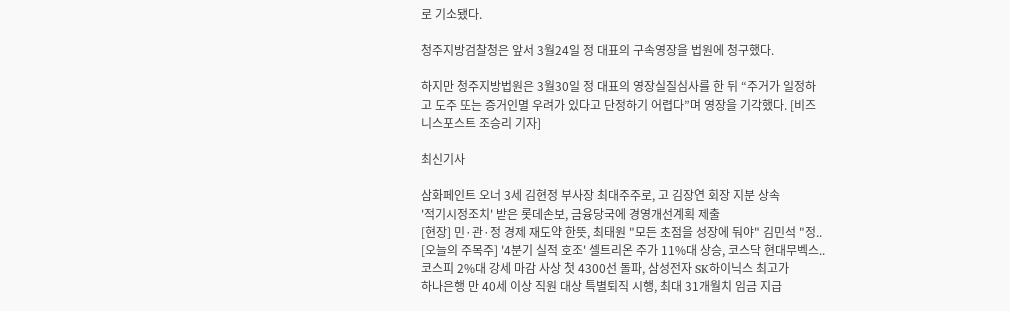로 기소됐다.

청주지방검찰청은 앞서 3월24일 정 대표의 구속영장을 법원에 청구했다.

하지만 청주지방법원은 3월30일 정 대표의 영장실질심사를 한 뒤 “주거가 일정하고 도주 또는 증거인멸 우려가 있다고 단정하기 어렵다”며 영장을 기각했다. [비즈니스포스트 조승리 기자]

최신기사

삼화페인트 오너 3세 김현정 부사장 최대주주로, 고 김장연 회장 지분 상속
'적기시정조치' 받은 롯데손보, 금융당국에 경영개선계획 제출
[현장] 민·관·정 경제 재도약 한뜻, 최태원 "모든 초점을 성장에 둬야" 김민석 "정..
[오늘의 주목주] '4분기 실적 호조' 셀트리온 주가 11%대 상승, 코스닥 현대무벡스..
코스피 2%대 강세 마감 사상 첫 4300선 돌파, 삼성전자 SK하이닉스 최고가
하나은행 만 40세 이상 직원 대상 특별퇴직 시행, 최대 31개월치 임금 지급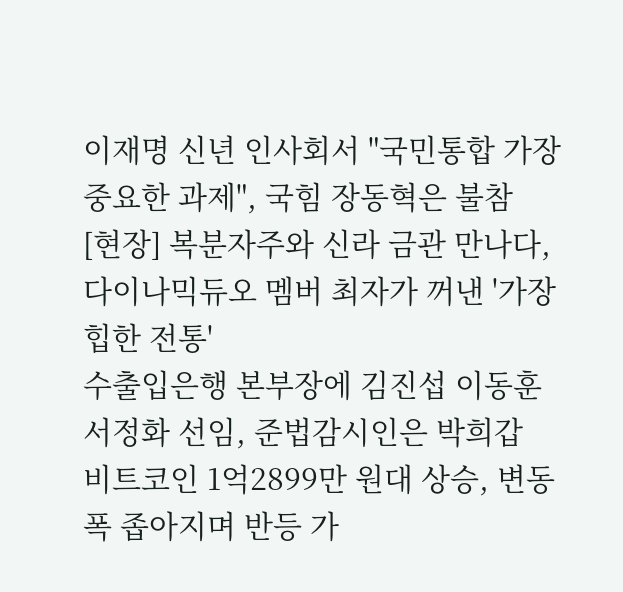이재명 신년 인사회서 "국민통합 가장 중요한 과제", 국힘 장동혁은 불참
[현장] 복분자주와 신라 금관 만나다, 다이나믹듀오 멤버 최자가 꺼낸 '가장 힙한 전통'
수출입은행 본부장에 김진섭 이동훈 서정화 선임, 준법감시인은 박희갑
비트코인 1억2899만 원대 상승, 변동 폭 좁아지며 반등 가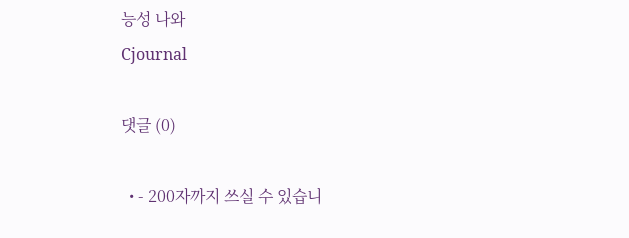능성 나와
Cjournal

댓글 (0)

  • - 200자까지 쓰실 수 있습니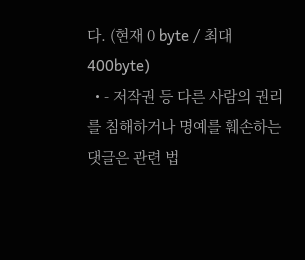다. (현재 0 byte / 최대 400byte)
  • - 저작권 등 다른 사람의 권리를 침해하거나 명예를 훼손하는 댓글은 관련 법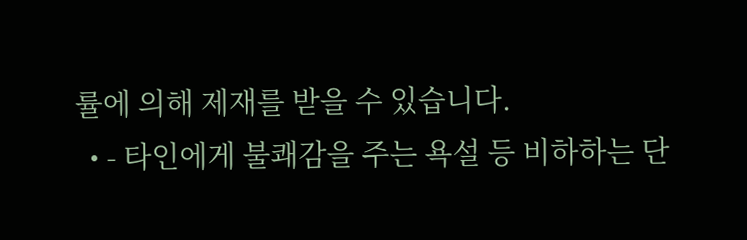률에 의해 제재를 받을 수 있습니다.
  • - 타인에게 불쾌감을 주는 욕설 등 비하하는 단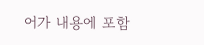어가 내용에 포함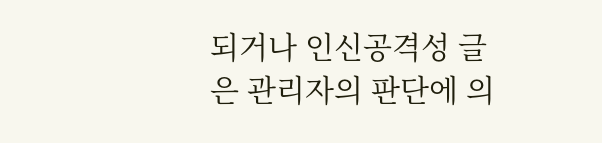되거나 인신공격성 글은 관리자의 판단에 의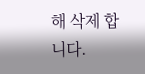해 삭제 합니다.